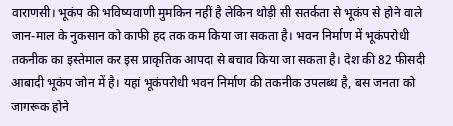वाराणसी। भूकंप की भविष्यवाणी मुमकिन नहीं है लेकिन थोड़ी सी सतर्कता से भूकंप से होने वाले जान-माल के नुकसान को काफी हद तक कम किया जा सकता है। भवन निर्माण में भूकंपरोधी तकनीक का इस्तेमाल कर इस प्राकृतिक आपदा से बचाव किया जा सकता है। देश की 82 फीसदी आबादी भूकंप जोन में है। यहां भूकंपरोधी भवन निर्माण की तकनीक उपलब्ध है, बस जनता को जागरूक होने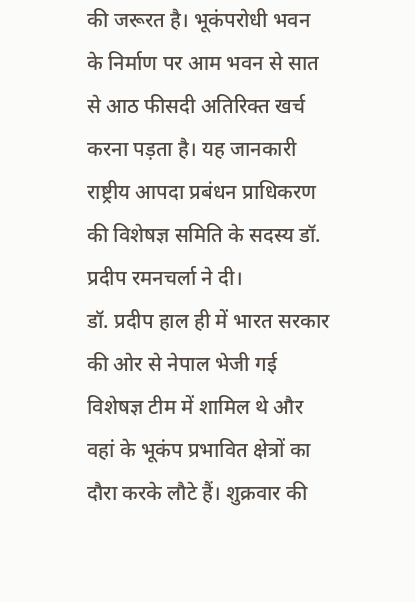की जरूरत है। भूकंपरोधी भवन के निर्माण पर आम भवन से सात से आठ फीसदी अतिरिक्त खर्च करना पड़ता है। यह जानकारी राष्ट्रीय आपदा प्रबंधन प्राधिकरण की विशेषज्ञ समिति के सदस्य डॉ. प्रदीप रमनचर्ला ने दी।
डॉ. प्रदीप हाल ही में भारत सरकार की ओर से नेपाल भेजी गई विशेषज्ञ टीम में शामिल थे और वहां के भूकंप प्रभावित क्षेत्रों का दौरा करके लौटे हैं। शुक्रवार की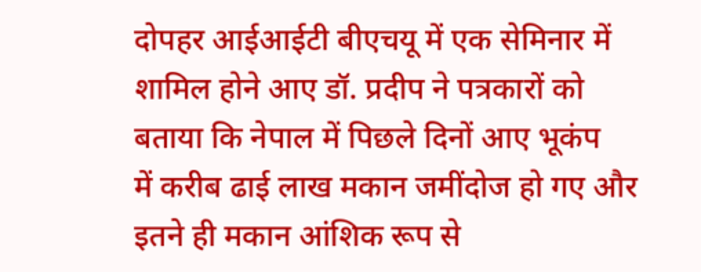दोपहर आईआईटी बीएचयू में एक सेमिनार में शामिल होने आए डॉ. प्रदीप ने पत्रकारों को बताया कि नेपाल में पिछले दिनों आए भूकंप
में करीब ढाई लाख मकान जमींदोज हो गए और इतने ही मकान आंशिक रूप से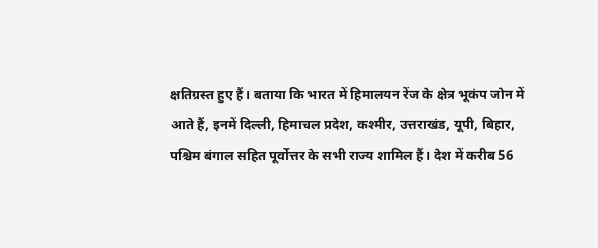क्षतिग्रस्त हुए हैं। बताया कि भारत में हिमालयन रेंज के क्षेत्र भूकंप जोन में आते हैं, इनमें दिल्ली, हिमाचल प्रदेश, कश्मीर, उत्तराखंड, यूपी, बिहार, पश्चिम बंगाल सहित पूर्वोत्तर के सभी राज्य शामिल हैं। देश में करीब 56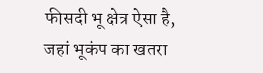फीसदी भू क्षेत्र ऐसा है, जहां भूकंप का खतरा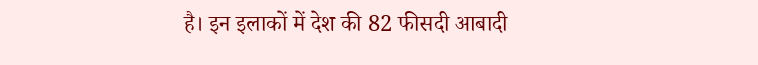है। इन इलाकों में देश की 82 फीसदी आबादी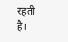रहती है।